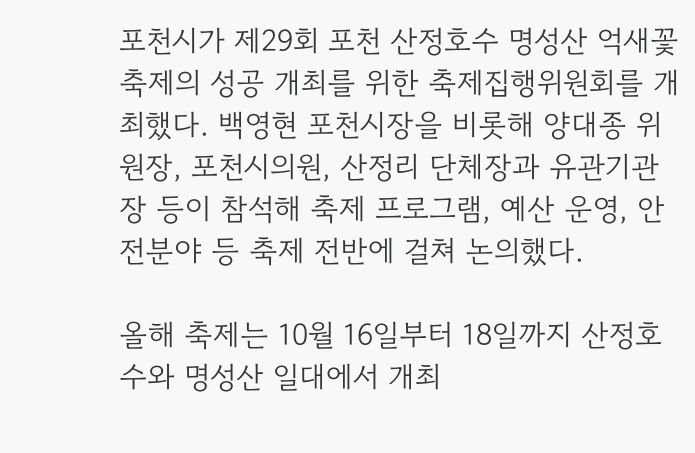포천시가 제29회 포천 산정호수 명성산 억새꽃 축제의 성공 개최를 위한 축제집행위원회를 개최했다. 백영현 포천시장을 비롯해 양대종 위원장, 포천시의원, 산정리 단체장과 유관기관장 등이 참석해 축제 프로그램, 예산 운영, 안전분야 등 축제 전반에 걸쳐 논의했다.

올해 축제는 10월 16일부터 18일까지 산정호수와 명성산 일대에서 개최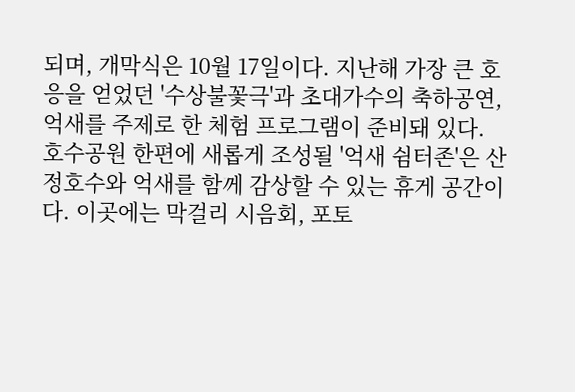되며, 개막식은 10월 17일이다. 지난해 가장 큰 호응을 얻었던 '수상불꽃극'과 초대가수의 축하공연, 억새를 주제로 한 체험 프로그램이 준비돼 있다.
호수공원 한편에 새롭게 조성될 '억새 쉼터존'은 산정호수와 억새를 함께 감상할 수 있는 휴게 공간이다. 이곳에는 막걸리 시음회, 포토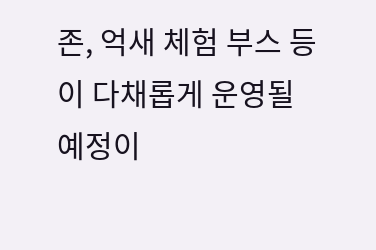존, 억새 체험 부스 등이 다채롭게 운영될 예정이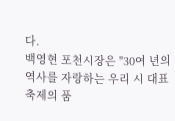다.
백영현 포천시장은 "30여 년의 역사를 자랑하는 우리 시 대표축제의 품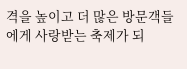격을 높이고 더 많은 방문객들에게 사랑받는 축제가 되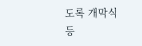도록 개막식 등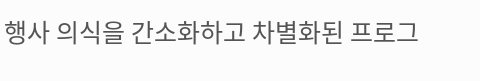행사 의식을 간소화하고 차별화된 프로그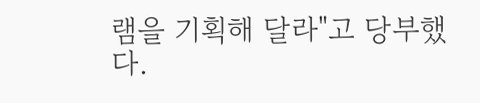램을 기획해 달라"고 당부했다.